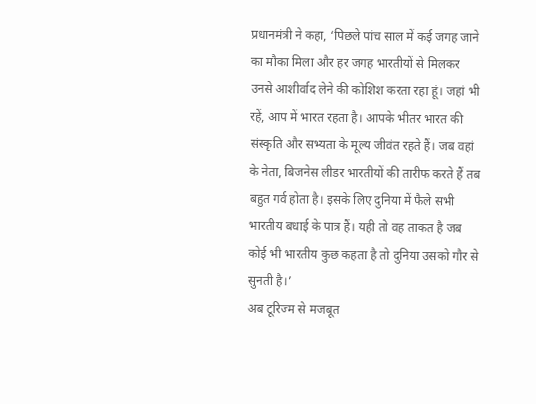प्रधानमंत्री ने कहा, ‘पिछले पांच साल में कई जगह जाने का मौका मिला और हर जगह भारतीयों से मिलकर उनसे आशीर्वाद लेने की कोशिश करता रहा हूं। जहां भी रहें, आप में भारत रहता है। आपके भीतर भारत की संस्कृति और सभ्यता के मूल्य जीवंत रहते हैं। जब वहां के नेता, बिजनेस लीडर भारतीयों की तारीफ करते हैं तब बहुत गर्व होता है। इसके लिए दुनिया में फैले सभी भारतीय बधाई के पात्र हैं। यही तो वह ताकत है जब कोई भी भारतीय कुछ कहता है तो दुनिया उसको गौर से सुनती है।’
अब टूरिज्म से मजबूत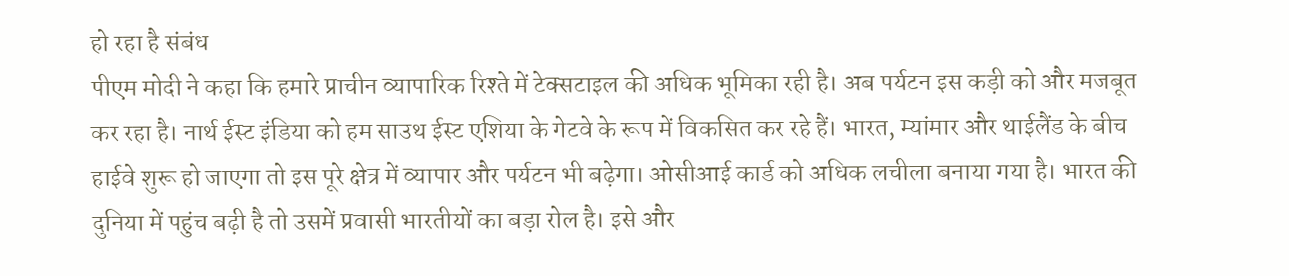हो रहा है संबंध
पीएम मोदी ने कहा कि हमारे प्राचीन व्यापारिक रिश्ते में टेक्सटाइल की अधिक भूमिका रही है। अब पर्यटन इस कड़ी को और मजबूत कर रहा है। नार्थ ईस्ट इंडिया को हम साउथ ईस्ट एशिया के गेटवे के रूप में विकसित कर रहे हैं। भारत, म्यांमार और थाईलैंड के बीच हाईवे शुरू हो जाएगा तो इस पूरे क्षेत्र में व्यापार और पर्यटन भी बढ़ेगा। ओसीआई कार्ड को अधिक लचीला बनाया गया है। भारत की दुनिया में पहुंच बढ़ी है तो उसमें प्रवासी भारतीयों का बड़ा रोल है। इसे और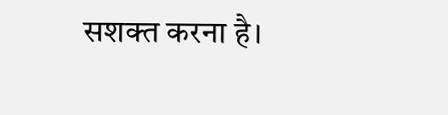सशक्त करना है।